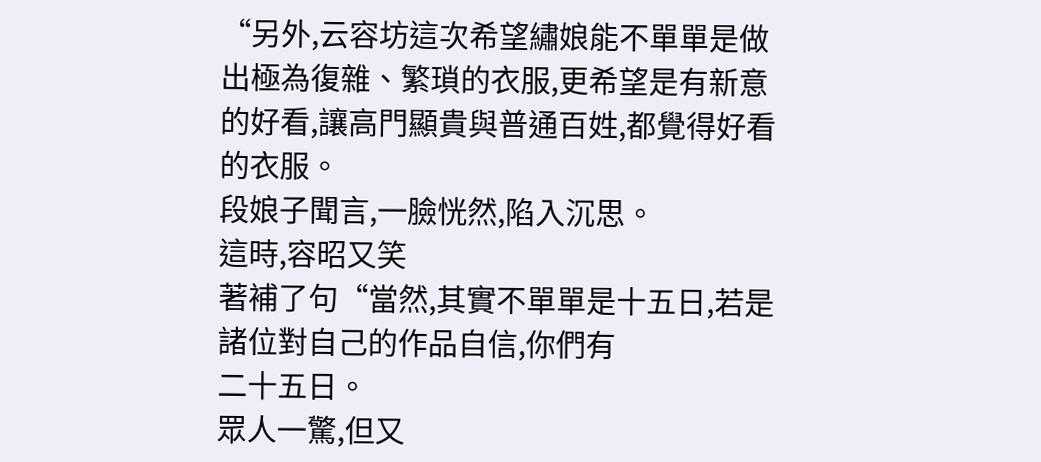“另外,云容坊這次希望繡娘能不單單是做出極為復雜、繁瑣的衣服,更希望是有新意的好看,讓高門顯貴與普通百姓,都覺得好看的衣服。
段娘子聞言,一臉恍然,陷入沉思。
這時,容昭又笑
著補了句“當然,其實不單單是十五日,若是諸位對自己的作品自信,你們有
二十五日。
眾人一驚,但又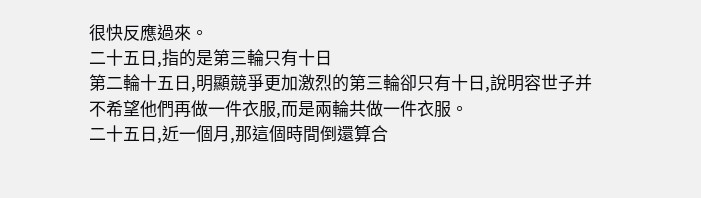很快反應過來。
二十五日,指的是第三輪只有十日
第二輪十五日,明顯競爭更加激烈的第三輪卻只有十日,說明容世子并不希望他們再做一件衣服,而是兩輪共做一件衣服。
二十五日,近一個月,那這個時間倒還算合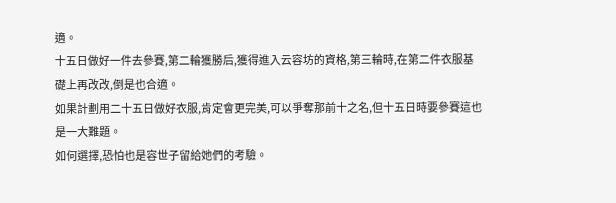適。
十五日做好一件去參賽,第二輪獲勝后,獲得進入云容坊的資格,第三輪時,在第二件衣服基礎上再改改,倒是也合適。
如果計劃用二十五日做好衣服,肯定會更完美,可以爭奪那前十之名,但十五日時要參賽這也是一大難題。
如何選擇,恐怕也是容世子留給她們的考驗。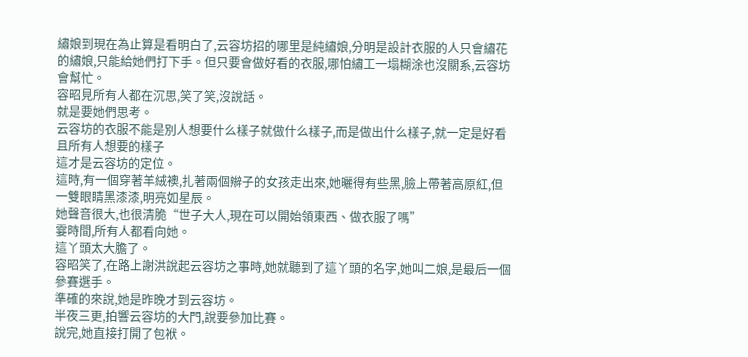繡娘到現在為止算是看明白了,云容坊招的哪里是純繡娘,分明是設計衣服的人只會繡花的繡娘,只能給她們打下手。但只要會做好看的衣服,哪怕繡工一塌糊涂也沒關系,云容坊會幫忙。
容昭見所有人都在沉思,笑了笑,沒說話。
就是要她們思考。
云容坊的衣服不能是別人想要什么樣子就做什么樣子,而是做出什么樣子,就一定是好看且所有人想要的樣子
這才是云容坊的定位。
這時,有一個穿著羊絨襖,扎著兩個辮子的女孩走出來,她曬得有些黑,臉上帶著高原紅,但一雙眼睛黑漆漆,明亮如星辰。
她聲音很大,也很清脆“世子大人,現在可以開始領東西、做衣服了嗎”
霎時間,所有人都看向她。
這丫頭太大膽了。
容昭笑了,在路上謝洪說起云容坊之事時,她就聽到了這丫頭的名字,她叫二娘,是最后一個參賽選手。
準確的來說,她是昨晚才到云容坊。
半夜三更,拍響云容坊的大門,說要參加比賽。
說完,她直接打開了包袱。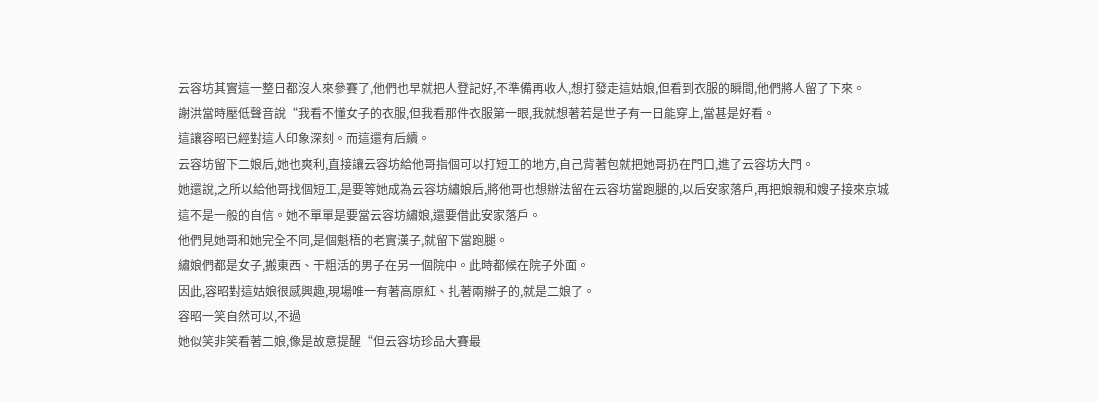云容坊其實這一整日都沒人來參賽了,他們也早就把人登記好,不準備再收人,想打發走這姑娘,但看到衣服的瞬間,他們將人留了下來。
謝洪當時壓低聲音說“我看不懂女子的衣服,但我看那件衣服第一眼,我就想著若是世子有一日能穿上,當甚是好看。
這讓容昭已經對這人印象深刻。而這還有后續。
云容坊留下二娘后,她也爽利,直接讓云容坊給他哥指個可以打短工的地方,自己背著包就把她哥扔在門口,進了云容坊大門。
她還說,之所以給他哥找個短工,是要等她成為云容坊繡娘后,將他哥也想辦法留在云容坊當跑腿的,以后安家落戶,再把娘親和嫂子接來京城
這不是一般的自信。她不單單是要當云容坊繡娘,還要借此安家落戶。
他們見她哥和她完全不同,是個魁梧的老實漢子,就留下當跑腿。
繡娘們都是女子,搬東西、干粗活的男子在另一個院中。此時都候在院子外面。
因此,容昭對這姑娘很感興趣,現場唯一有著高原紅、扎著兩辮子的,就是二娘了。
容昭一笑自然可以,不過
她似笑非笑看著二娘,像是故意提醒“但云容坊珍品大賽最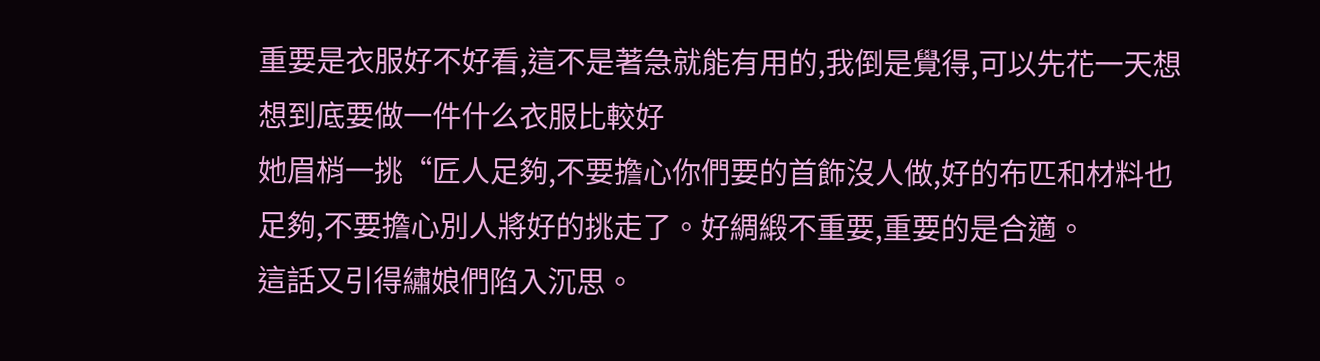重要是衣服好不好看,這不是著急就能有用的,我倒是覺得,可以先花一天想想到底要做一件什么衣服比較好
她眉梢一挑“匠人足夠,不要擔心你們要的首飾沒人做,好的布匹和材料也足夠,不要擔心別人將好的挑走了。好綢緞不重要,重要的是合適。
這話又引得繡娘們陷入沉思。